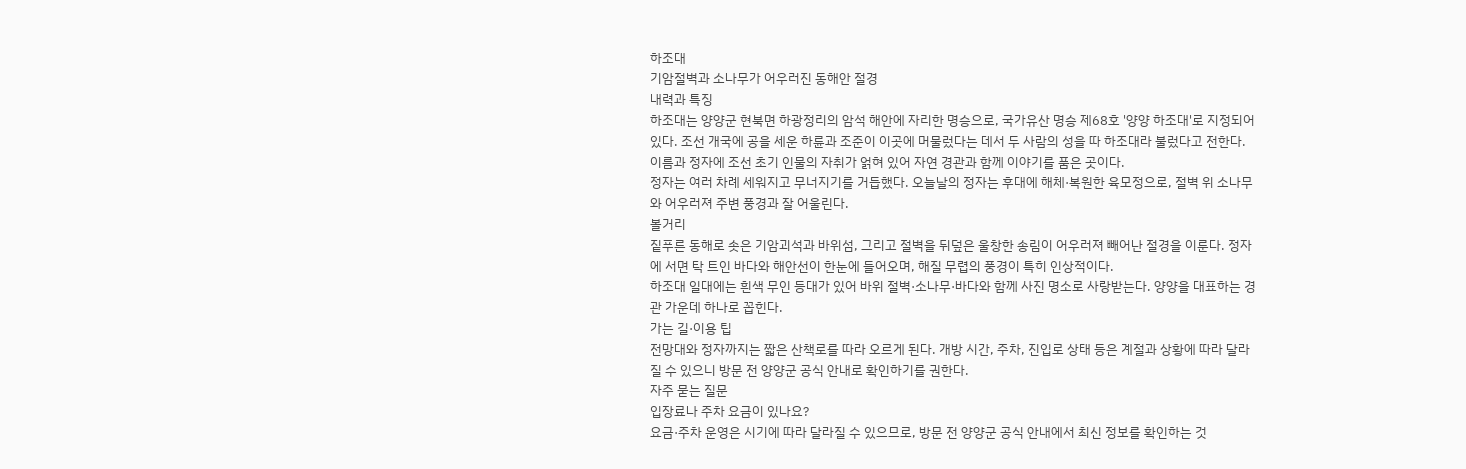하조대
기암절벽과 소나무가 어우러진 동해안 절경
내력과 특징
하조대는 양양군 현북면 하광정리의 암석 해안에 자리한 명승으로, 국가유산 명승 제68호 '양양 하조대'로 지정되어 있다. 조선 개국에 공을 세운 하륜과 조준이 이곳에 머물렀다는 데서 두 사람의 성을 따 하조대라 불렀다고 전한다. 이름과 정자에 조선 초기 인물의 자취가 얽혀 있어 자연 경관과 함께 이야기를 품은 곳이다.
정자는 여러 차례 세워지고 무너지기를 거듭했다. 오늘날의 정자는 후대에 해체·복원한 육모정으로, 절벽 위 소나무와 어우러져 주변 풍경과 잘 어울린다.
볼거리
짙푸른 동해로 솟은 기암괴석과 바위섬, 그리고 절벽을 뒤덮은 울창한 송림이 어우러져 빼어난 절경을 이룬다. 정자에 서면 탁 트인 바다와 해안선이 한눈에 들어오며, 해질 무렵의 풍경이 특히 인상적이다.
하조대 일대에는 흰색 무인 등대가 있어 바위 절벽·소나무·바다와 함께 사진 명소로 사랑받는다. 양양을 대표하는 경관 가운데 하나로 꼽힌다.
가는 길·이용 팁
전망대와 정자까지는 짧은 산책로를 따라 오르게 된다. 개방 시간, 주차, 진입로 상태 등은 계절과 상황에 따라 달라질 수 있으니 방문 전 양양군 공식 안내로 확인하기를 권한다.
자주 묻는 질문
입장료나 주차 요금이 있나요?
요금·주차 운영은 시기에 따라 달라질 수 있으므로, 방문 전 양양군 공식 안내에서 최신 정보를 확인하는 것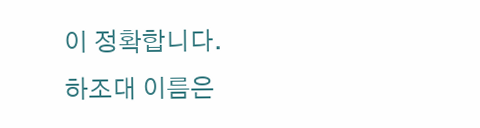이 정확합니다.
하조대 이름은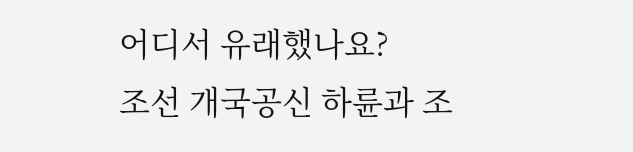어디서 유래했나요?
조선 개국공신 하륜과 조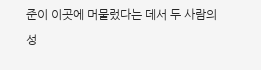준이 이곳에 머물렀다는 데서 두 사람의 성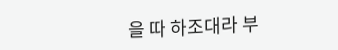을 따 하조대라 부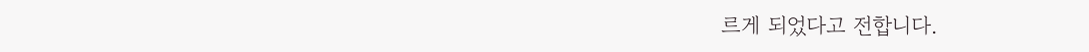르게 되었다고 전합니다.